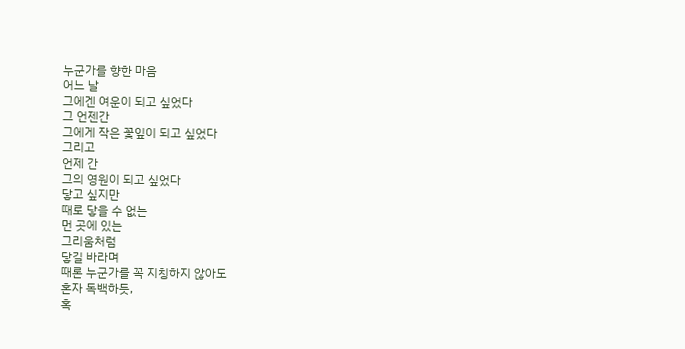누군가를 향한 마음
어느 날
그에겐 여운이 되고 싶었다
그 언젠간
그에게 작은 꽃잎이 되고 싶었다
그리고
언제 간
그의 영원이 되고 싶었다
닿고 싶지만
때로 닿을 수 없는
먼 곳에 있는
그리움처럼
닿길 바라며
때론 누군가를 꼭 지칭하지 않아도
혼자 독백하듯,
혹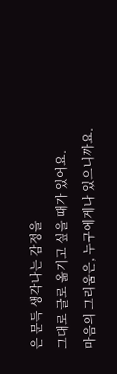은 문득 생각나는 감정을
그대로 글로 옮기고 싶을 때가 있어요.
마음의 그리움은, 누구에게나 있으니까요.